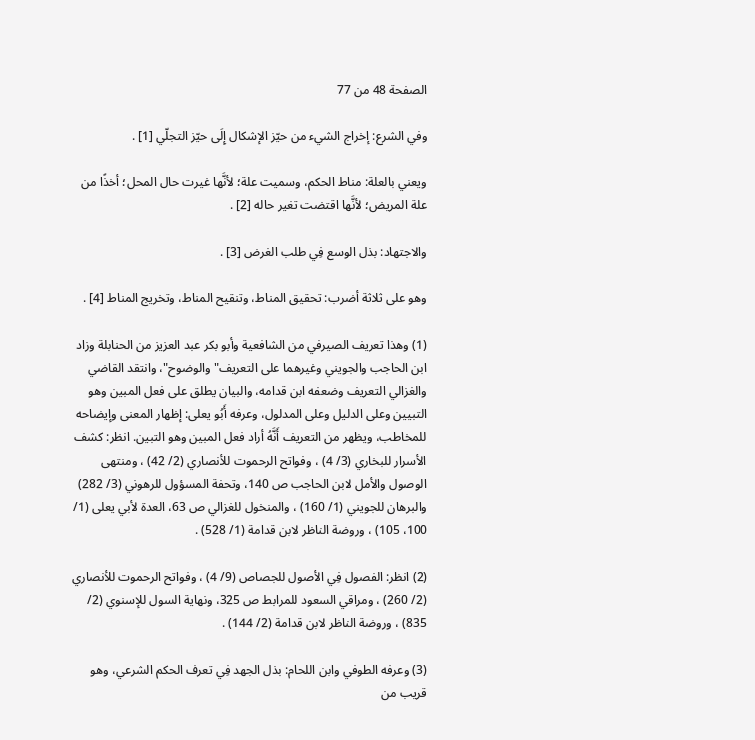الصفحة 48 من 77

وفي الشرع: إخراج الشيء من حيّز الإشكال إِلَى حيّز التجلّي [1] .

ويعني بالعلة: مناط الحكم، وسميت علة؛ لأنَّها غيرت حال المحل؛ أخذًا من علة المريض؛ لأنَّها اقتضت تغير حاله [2] .

والاجتهاد: بذل الوسع فِي طلب الغرض [3] .

وهو على ثلاثة أضرب: تحقيق المناط، وتنقيح المناط، وتخريج المناط [4] .

(1) وهذا تعريف الصيرفي من الشافعية وأبو بكر عبد العزيز من الحنابلة وزاد ابن الحاجب والجويني وغيرهما على التعريف"والوضوح"، وانتقد القاضي والغزالي التعريف وضعفه ابن قدامه، والبيان يطلق على فعل المبين وهو التبيين وعلى الدليل وعلى المدلول، وعرفه أَبُو يعلى: إظهار المعنى وإيضاحه للمخاطب، ويظهر من التعريف أَنَّهُ أراد فعل المبين وهو التبين. انظر: كشف الأسرار للبخاري (3/ 4) ، وفواتح الرحموت للأنصاري (2/ 42) ، ومنتهى الوصول والأمل لابن الحاجب ص 140، وتحفة المسؤول للرهوني (3/ 282) والبرهان للجويني (1/ 160) ، والمنخول للغزالي ص 63، العدة لأبي يعلى (1/ 100، 105) ، وروضة الناظر لابن قدامة (1/ 528) .

(2) انظر: الفصول فِي الأصول للجصاص (9/ 4) ، وفواتح الرحموت للأنصاري (2/ 260) ، ومراقي السعود للمرابط ص 325، ونهاية السول للإسنوي (2/ 835) ، وروضة الناظر لابن قدامة (2/ 144) .

(3) وعرفه الطوفي وابن اللحام: بذل الجهد فِي تعرف الحكم الشرعي، وهو قريب من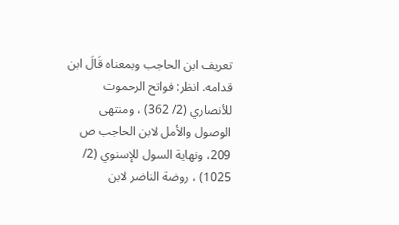تعريف ابن الحاجب وبمعناه قَالَ ابن قدامه. انظر: فواتح الرحموت للأنصاري (2/ 362) ، ومنتهى الوصول والأمل لابن الحاجب ص 209، ونهاية السول للإسنوي (2/ 1025) ، روضة الناضر لابن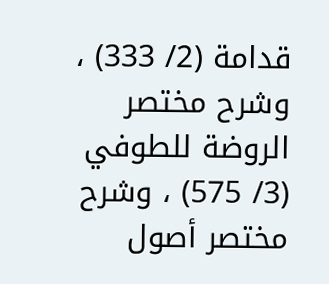قدامة (2/ 333) ، وشرح مختصر الروضة للطوفي (3/ 575) ، وشرح مختصر أصول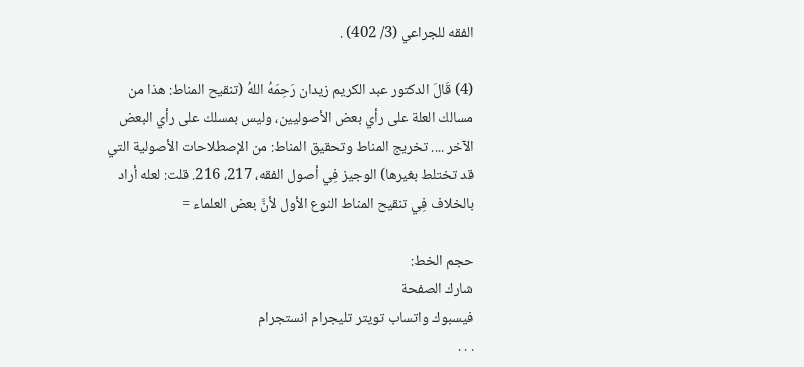الفقه للجراعي (3/ 402) .

(4) قَالَ الدكتور عبد الكريم زيدان رَحِمَهُ اللهُ (تنقيح المناط: هذا من مسالك العلة على رأي بعض الأصوليين، وليس بمسلك على رأي البعض الآخر .... تخريج المناط وتحقيق المناط: من الإصطلاحات الأصولية التي قد تختلط بغيرها) الوجيز فِي أصول الفقه، 217، 216. قلت: لعله أراد بالخلاف فِي تنقيح المناط النوع الأول لأنَّ بعض العلماء =

حجم الخط:
شارك الصفحة
فيسبوك واتساب تويتر تليجرام انستجرام
. . .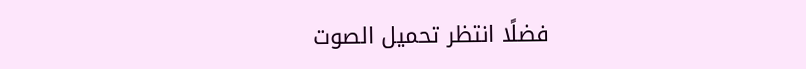فضلًا انتظر تحميل الصوت